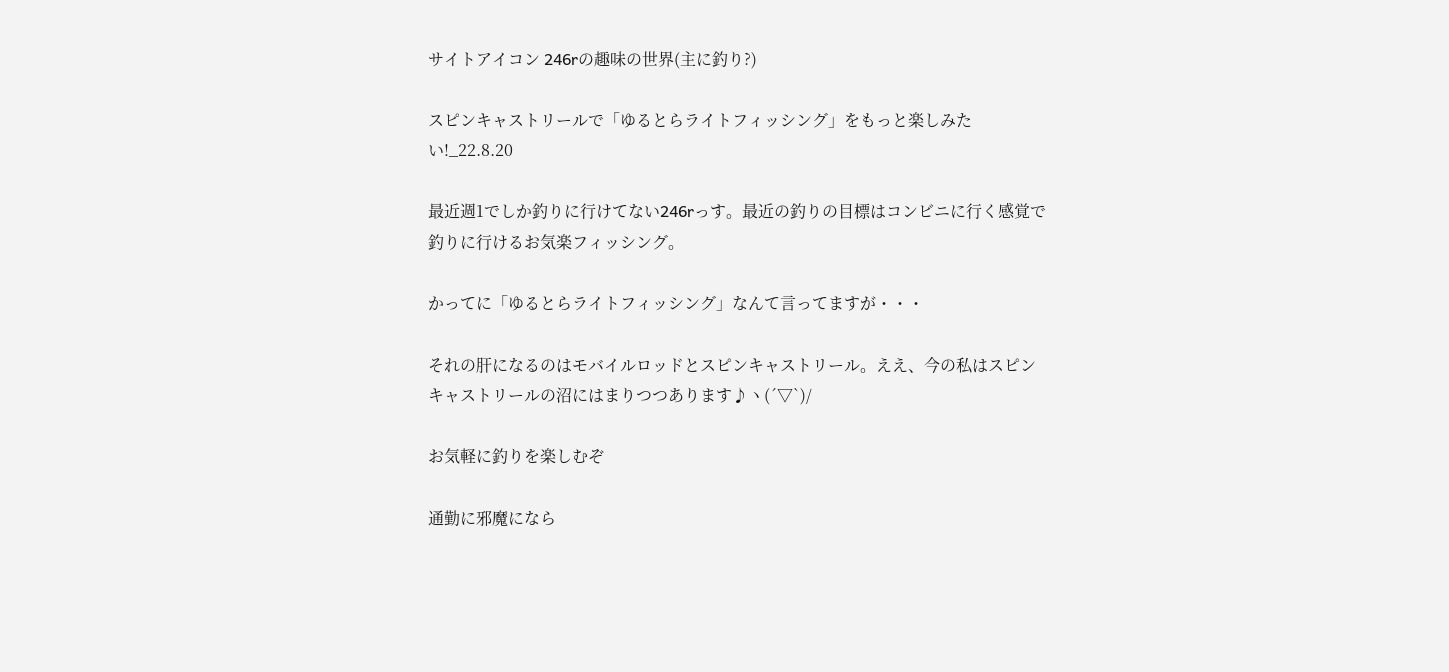サイトアイコン 246rの趣味の世界(主に釣り?)

スピンキャストリールで「ゆるとらライトフィッシング」をもっと楽しみたい!_22.8.20

最近週1でしか釣りに行けてない246rっす。最近の釣りの目標はコンビニに行く感覚で釣りに行けるお気楽フィッシング。

かってに「ゆるとらライトフィッシング」なんて言ってますが・・・

それの肝になるのはモバイルロッドとスピンキャストリール。ええ、今の私はスピンキャストリールの沼にはまりつつあります♪ヽ(´▽`)/

お気軽に釣りを楽しむぞ

通勤に邪魔になら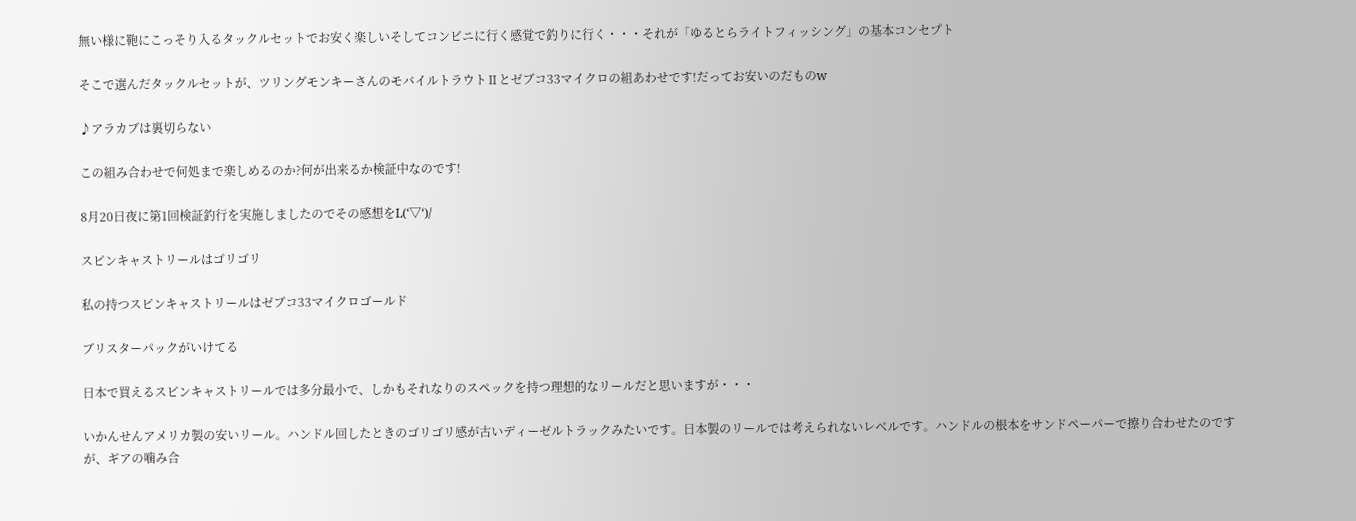無い様に鞄にこっそり入るタックルセットでお安く楽しいそしてコンビニに行く感覚で釣りに行く・・・それが「ゆるとらライトフィッシング」の基本コンセプト

そこで選んだタックルセットが、ツリングモンキーさんのモバイルトラウトⅡとゼブコ33マイクロの組あわせです!だってお安いのだものw

♪アラカブは裏切らない

この組み合わせで何処まで楽しめるのか?何が出来るか検証中なのです!

8月20日夜に第1回検証釣行を実施しましたのでその感想をL(‘▽‘)/

スピンキャストリールはゴリゴリ

私の持つスピンキャストリールはゼブコ33マイクロゴールド

ブリスターパックがいけてる

日本で買えるスピンキャストリールでは多分最小で、しかもそれなりのスペックを持つ理想的なリールだと思いますが・・・

いかんせんアメリカ製の安いリール。ハンドル回したときのゴリゴリ感が古いディーゼルトラックみたいです。日本製のリールでは考えられないレベルです。ハンドルの根本をサンドペーパーで擦り合わせたのですが、ギアの噛み合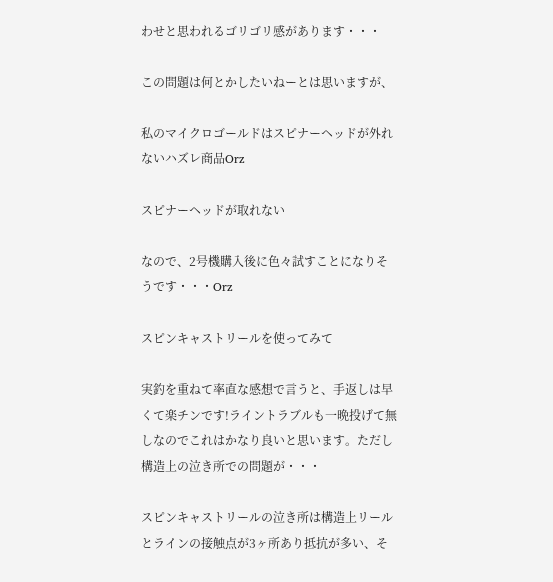わせと思われるゴリゴリ感があります・・・

この問題は何とかしたいねーとは思いますが、

私のマイクロゴールドはスピナーヘッドが外れないハズレ商品Orz

スピナーヘッドが取れない

なので、2号機購入後に色々試すことになりそうです・・・Orz

スピンキャストリールを使ってみて

実釣を重ねて率直な感想で言うと、手返しは早くて楽チンです!ライントラブルも一晩投げて無しなのでこれはかなり良いと思います。ただし構造上の泣き所での問題が・・・

スピンキャストリールの泣き所は構造上リールとラインの接触点が3ヶ所あり抵抗が多い、そ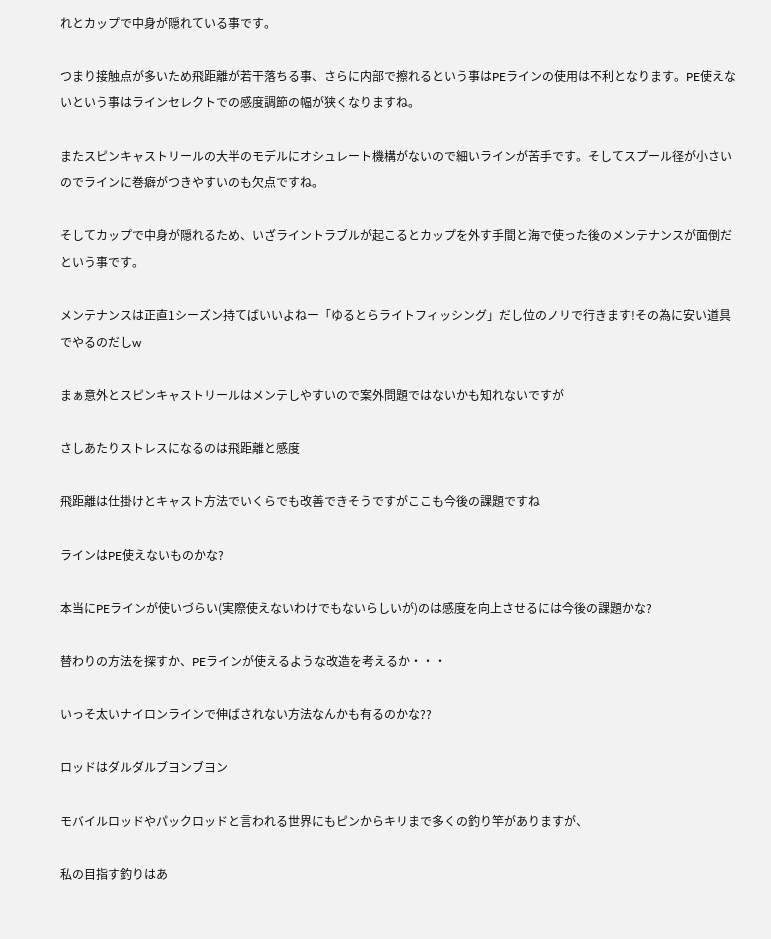れとカップで中身が隠れている事です。

つまり接触点が多いため飛距離が若干落ちる事、さらに内部で擦れるという事はPEラインの使用は不利となります。PE使えないという事はラインセレクトでの感度調節の幅が狭くなりますね。

またスピンキャストリールの大半のモデルにオシュレート機構がないので細いラインが苦手です。そしてスプール径が小さいのでラインに巻癖がつきやすいのも欠点ですね。

そしてカップで中身が隠れるため、いざライントラブルが起こるとカップを外す手間と海で使った後のメンテナンスが面倒だという事です。

メンテナンスは正直1シーズン持てばいいよねー「ゆるとらライトフィッシング」だし位のノリで行きます!その為に安い道具でやるのだしw

まぁ意外とスピンキャストリールはメンテしやすいので案外問題ではないかも知れないですが

さしあたりストレスになるのは飛距離と感度

飛距離は仕掛けとキャスト方法でいくらでも改善できそうですがここも今後の課題ですね

ラインはPE使えないものかな?

本当にPEラインが使いづらい(実際使えないわけでもないらしいが)のは感度を向上させるには今後の課題かな?

替わりの方法を探すか、PEラインが使えるような改造を考えるか・・・

いっそ太いナイロンラインで伸ばされない方法なんかも有るのかな??

ロッドはダルダルブヨンブヨン

モバイルロッドやパックロッドと言われる世界にもピンからキリまで多くの釣り竿がありますが、

私の目指す釣りはあ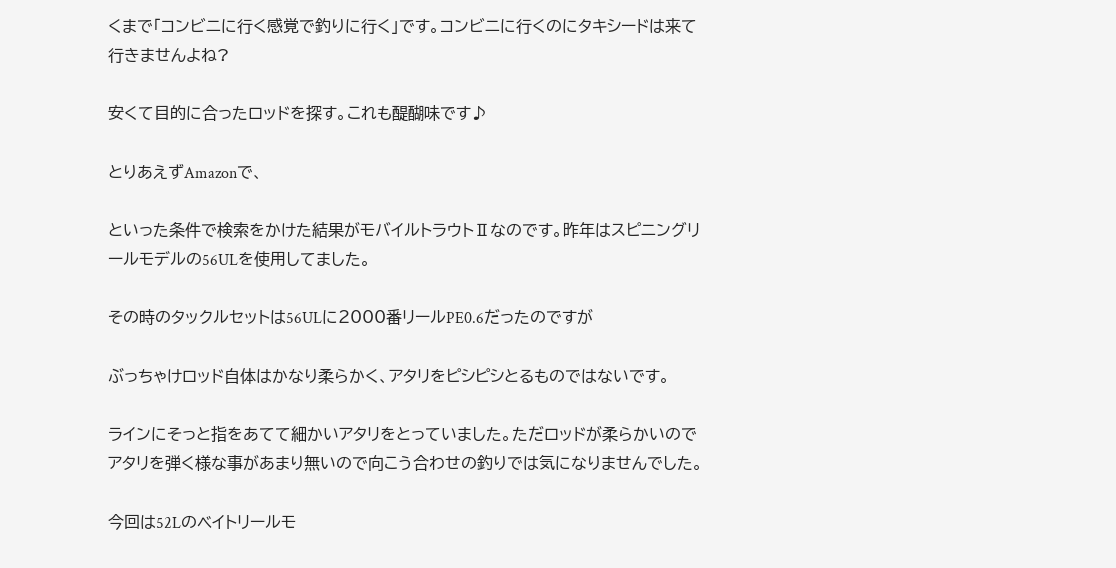くまで「コンビニに行く感覚で釣りに行く」です。コンビニに行くのにタキシードは来て行きませんよね?

安くて目的に合ったロッドを探す。これも醍醐味です♪

とりあえずAmazonで、

といった条件で検索をかけた結果がモバイルトラウトⅡなのです。昨年はスピニングリールモデルの56ULを使用してました。

その時のタックルセットは56ULに2000番リールPE0.6だったのですが

ぶっちゃけロッド自体はかなり柔らかく、アタリをピシピシとるものではないです。

ラインにそっと指をあてて細かいアタリをとっていました。ただロッドが柔らかいのでアタリを弾く様な事があまり無いので向こう合わせの釣りでは気になりませんでした。

今回は52Lのベイトリールモ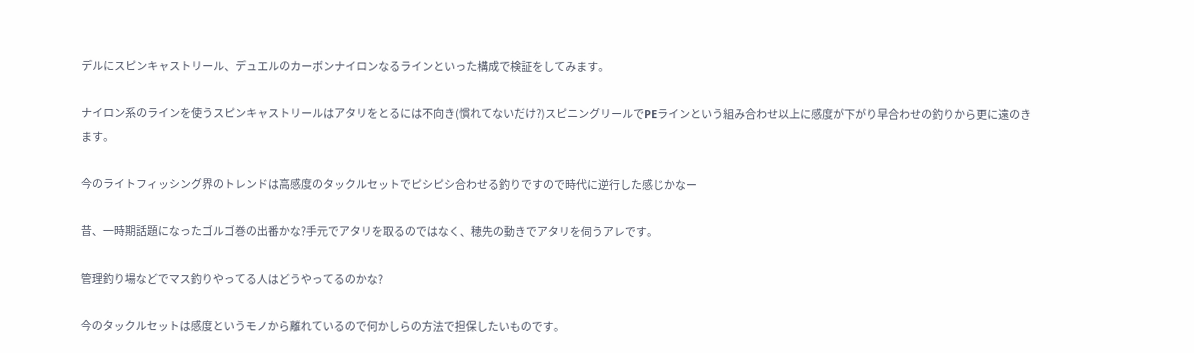デルにスピンキャストリール、デュエルのカーボンナイロンなるラインといった構成で検証をしてみます。

ナイロン系のラインを使うスピンキャストリールはアタリをとるには不向き(慣れてないだけ?)スピニングリールでPEラインという組み合わせ以上に感度が下がり早合わせの釣りから更に遠のきます。

今のライトフィッシング界のトレンドは高感度のタックルセットでピシピシ合わせる釣りですので時代に逆行した感じかなー

昔、一時期話題になったゴルゴ巻の出番かな?手元でアタリを取るのではなく、穂先の動きでアタリを伺うアレです。

管理釣り場などでマス釣りやってる人はどうやってるのかな?

今のタックルセットは感度というモノから離れているので何かしらの方法で担保したいものです。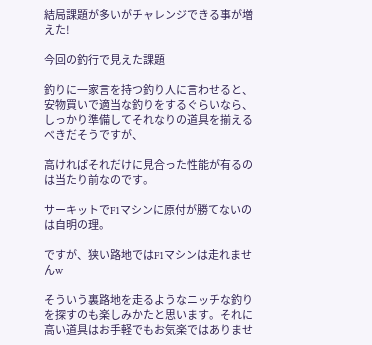結局課題が多いがチャレンジできる事が増えた!

今回の釣行で見えた課題

釣りに一家言を持つ釣り人に言わせると、安物買いで適当な釣りをするぐらいなら、しっかり準備してそれなりの道具を揃えるべきだそうですが、

高ければそれだけに見合った性能が有るのは当たり前なのです。

サーキットでF1マシンに原付が勝てないのは自明の理。

ですが、狭い路地ではF1マシンは走れませんw

そういう裏路地を走るようなニッチな釣りを探すのも楽しみかたと思います。それに高い道具はお手軽でもお気楽ではありませ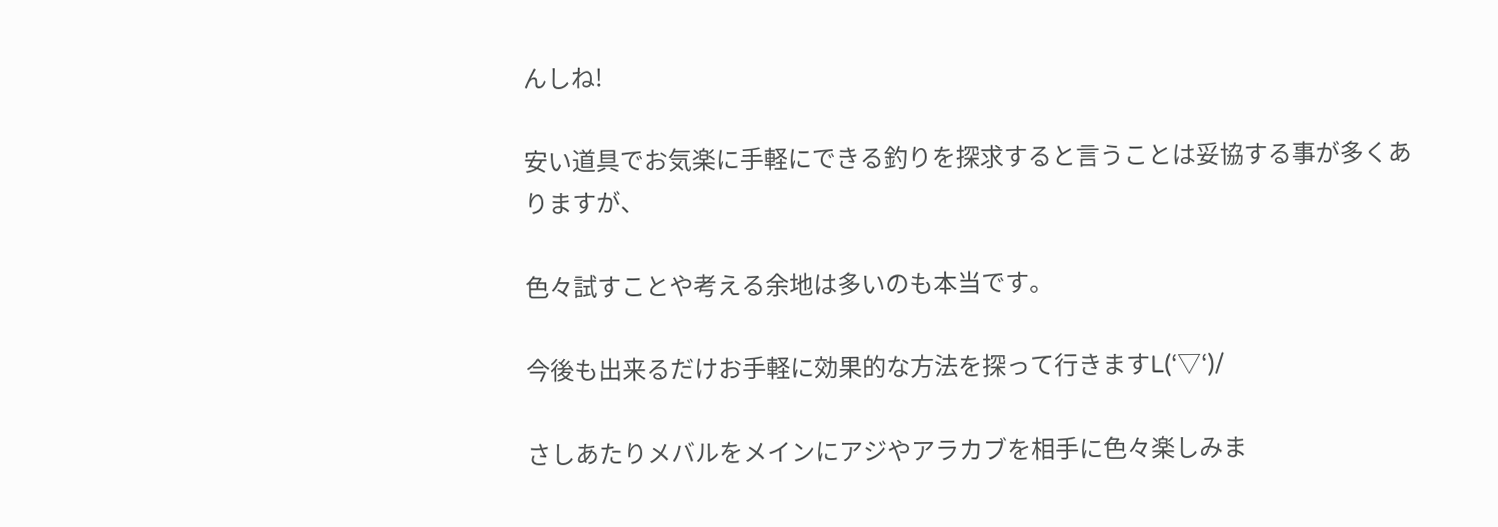んしね!

安い道具でお気楽に手軽にできる釣りを探求すると言うことは妥協する事が多くありますが、

色々試すことや考える余地は多いのも本当です。

今後も出来るだけお手軽に効果的な方法を探って行きますL(‘▽‘)/

さしあたりメバルをメインにアジやアラカブを相手に色々楽しみま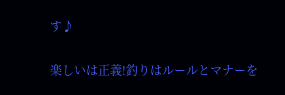す♪

楽しいは正義!釣りはルールとマナーを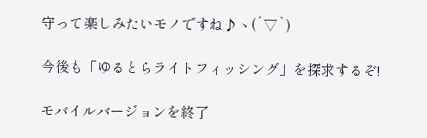守って楽しみたいモノですね♪ヽ(´▽`)

今後も「ゆるとらライトフィッシング」を探求するぞ!

モバイルバージョンを終了